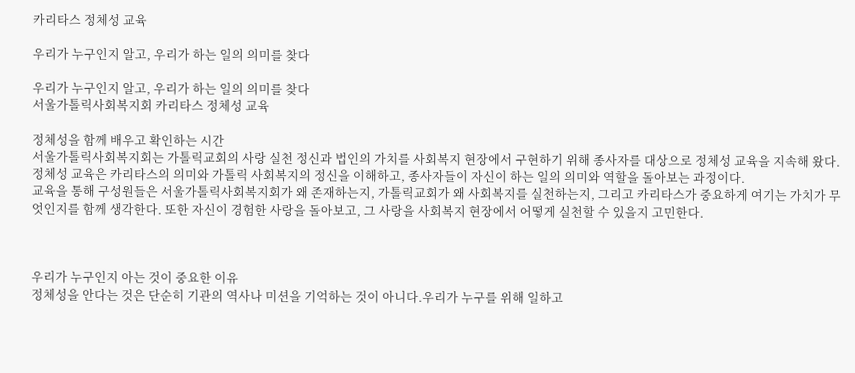카리타스 정체성 교육

우리가 누구인지 알고, 우리가 하는 일의 의미를 찾다

우리가 누구인지 알고, 우리가 하는 일의 의미를 찾다
서울가톨릭사회복지회 카리타스 정체성 교육

정체성을 함께 배우고 확인하는 시간
서울가톨릭사회복지회는 가톨릭교회의 사랑 실천 정신과 법인의 가치를 사회복지 현장에서 구현하기 위해 종사자를 대상으로 정체성 교육을 지속해 왔다. 정체성 교육은 카리타스의 의미와 가톨릭 사회복지의 정신을 이해하고, 종사자들이 자신이 하는 일의 의미와 역할을 돌아보는 과정이다.
교육을 통해 구성원들은 서울가톨릭사회복지회가 왜 존재하는지, 가톨릭교회가 왜 사회복지를 실천하는지, 그리고 카리타스가 중요하게 여기는 가치가 무엇인지를 함께 생각한다. 또한 자신이 경험한 사랑을 돌아보고, 그 사랑을 사회복지 현장에서 어떻게 실천할 수 있을지 고민한다.



우리가 누구인지 아는 것이 중요한 이유
정체성을 안다는 것은 단순히 기관의 역사나 미션을 기억하는 것이 아니다.우리가 누구를 위해 일하고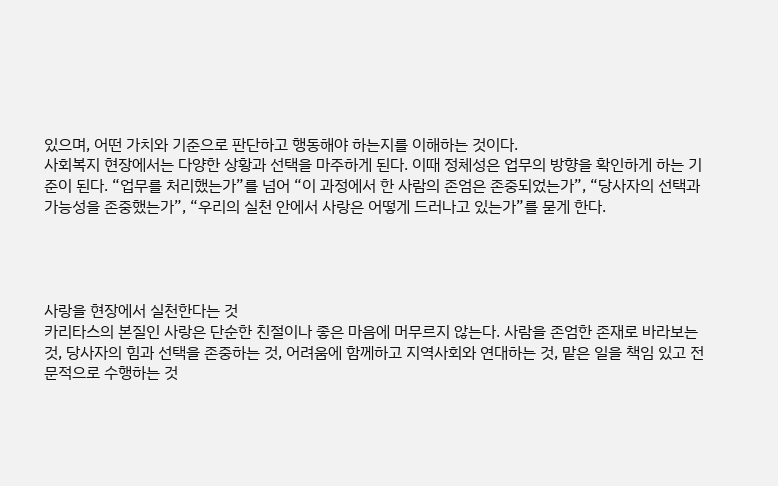있으며, 어떤 가치와 기준으로 판단하고 행동해야 하는지를 이해하는 것이다.
사회복지 현장에서는 다양한 상황과 선택을 마주하게 된다. 이때 정체성은 업무의 방향을 확인하게 하는 기준이 된다. “업무를 처리했는가”를 넘어 “이 과정에서 한 사람의 존엄은 존중되었는가”, “당사자의 선택과 가능성을 존중했는가”, “우리의 실천 안에서 사랑은 어떻게 드러나고 있는가”를 묻게 한다.




사랑을 현장에서 실천한다는 것
카리타스의 본질인 사랑은 단순한 친절이나 좋은 마음에 머무르지 않는다. 사람을 존엄한 존재로 바라보는 것, 당사자의 힘과 선택을 존중하는 것, 어려움에 함께하고 지역사회와 연대하는 것, 맡은 일을 책임 있고 전문적으로 수행하는 것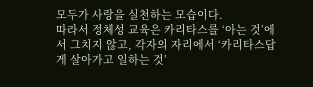모두가 사랑을 실천하는 모습이다.
따라서 정체성 교육은 카리타스를 ‘아는 것’에서 그치지 않고, 각자의 자리에서 ‘카리타스답게 살아가고 일하는 것’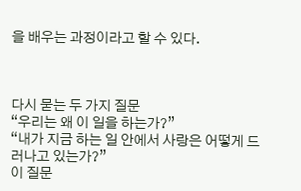을 배우는 과정이라고 할 수 있다.



다시 묻는 두 가지 질문
“우리는 왜 이 일을 하는가?”
“내가 지금 하는 일 안에서 사랑은 어떻게 드러나고 있는가?”
이 질문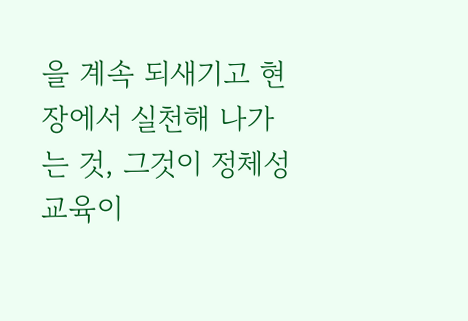을 계속 되새기고 현장에서 실천해 나가는 것, 그것이 정체성 교육이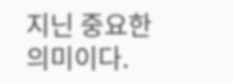지닌 중요한 의미이다.